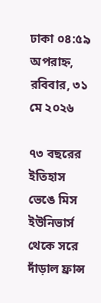ঢাকা ০৪:৫৯ অপরাহ্ন, রবিবার, ৩১ মে ২০২৬

৭৩ বছরের ইতিহাস ভেঙে মিস ইউনিভার্স থেকে সরে দাঁড়াল ফ্রান্স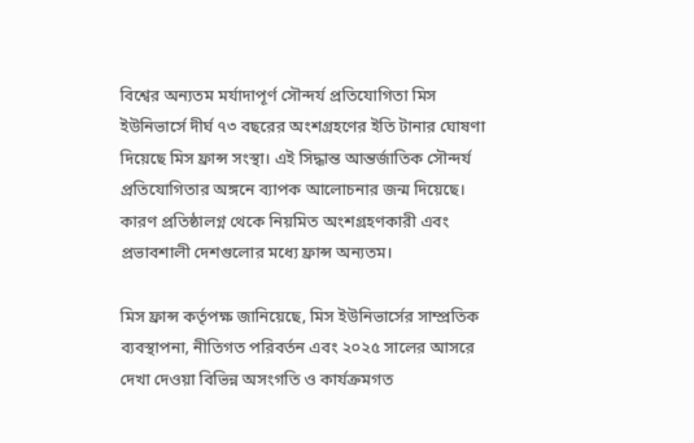বিশ্বের অন্যতম মর্যাদাপূর্ণ সৌন্দর্য প্রতিযোগিতা মিস ইউনিভার্সে দীর্ঘ ৭৩ বছরের অংশগ্রহণের ইতি টানার ঘোষণা দিয়েছে মিস ফ্রান্স সংস্থা। এই সিদ্ধান্ত আন্তর্জাতিক সৌন্দর্য প্রতিযোগিতার অঙ্গনে ব্যাপক আলোচনার জন্ম দিয়েছে। কারণ প্রতিষ্ঠালগ্ন থেকে নিয়মিত অংশগ্রহণকারী এবং প্রভাবশালী দেশগুলোর মধ্যে ফ্রান্স অন্যতম।

মিস ফ্রান্স কর্তৃপক্ষ জানিয়েছে, মিস ইউনিভার্সের সাম্প্রতিক ব্যবস্থাপনা, নীতিগত পরিবর্তন এবং ২০২৫ সালের আসরে দেখা দেওয়া বিভিন্ন অসংগতি ও কার্যক্রমগত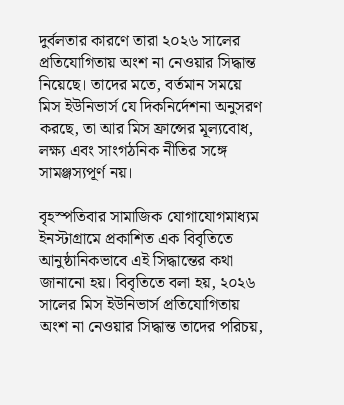দুর্বলতার কারণে তারা ২০২৬ সালের প্রতিযোগিতায় অংশ না নেওয়ার সিদ্ধান্ত নিয়েছে। তাদের মতে, বর্তমান সময়ে মিস ইউনিভার্স যে দিকনির্দেশনা অনুসরণ করছে, তা আর মিস ফ্রান্সের মূল্যবোধ, লক্ষ্য এবং সাংগঠনিক নীতির সঙ্গে সামঞ্জস্যপূর্ণ নয়।

বৃহস্পতিবার সামাজিক যোগাযোগমাধ্যম ইনস্টাগ্রামে প্রকাশিত এক বিবৃতিতে আনুষ্ঠানিকভাবে এই সিদ্ধান্তের কথা জানানো হয়। বিবৃতিতে বলা হয়, ২০২৬ সালের মিস ইউনিভার্স প্রতিযোগিতায় অংশ না নেওয়ার সিদ্ধান্ত তাদের পরিচয়,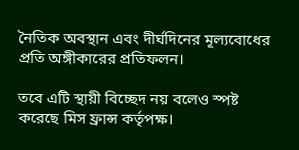নৈতিক অবস্থান এবং দীর্ঘদিনের মূল্যবোধের প্রতি অঙ্গীকারের প্রতিফলন।

তবে এটি স্থায়ী বিচ্ছেদ নয় বলেও স্পষ্ট করেছে মিস ফ্রান্স কর্তৃপক্ষ।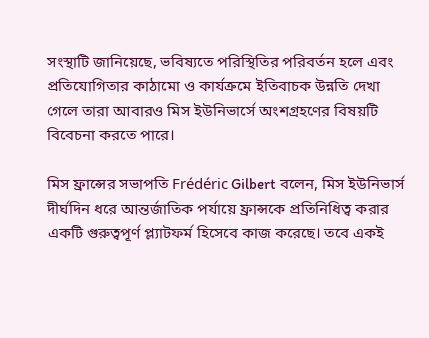সংস্থাটি জানিয়েছে, ভবিষ্যতে পরিস্থিতির পরিবর্তন হলে এবং প্রতিযোগিতার কাঠামো ও কার্যক্রমে ইতিবাচক উন্নতি দেখা গেলে তারা আবারও মিস ইউনিভার্সে অংশগ্রহণের বিষয়টি বিবেচনা করতে পারে।

মিস ফ্রান্সের সভাপতি Frédéric Gilbert বলেন, মিস ইউনিভার্স দীর্ঘদিন ধরে আন্তর্জাতিক পর্যায়ে ফ্রান্সকে প্রতিনিধিত্ব করার একটি গুরুত্বপূর্ণ প্ল্যাটফর্ম হিসেবে কাজ করেছে। তবে একই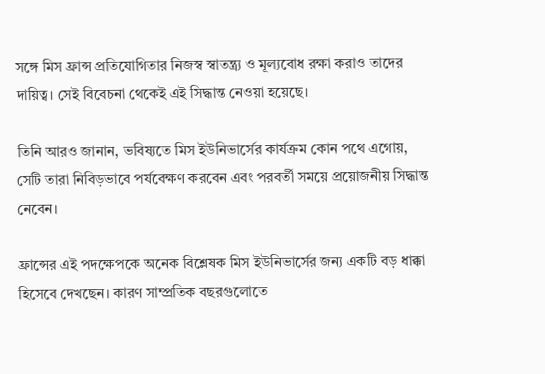সঙ্গে মিস ফ্রান্স প্রতিযোগিতার নিজস্ব স্বাতন্ত্র্য ও মূল্যবোধ রক্ষা করাও তাদের দায়িত্ব। সেই বিবেচনা থেকেই এই সিদ্ধান্ত নেওয়া হয়েছে।

তিনি আরও জানান, ভবিষ্যতে মিস ইউনিভার্সের কার্যক্রম কোন পথে এগোয়, সেটি তারা নিবিড়ভাবে পর্যবেক্ষণ করবেন এবং পরবর্তী সময়ে প্রয়োজনীয় সিদ্ধান্ত নেবেন।

ফ্রান্সের এই পদক্ষেপকে অনেক বিশ্লেষক মিস ইউনিভার্সের জন্য একটি বড় ধাক্কা হিসেবে দেখছেন। কারণ সাম্প্রতিক বছরগুলোতে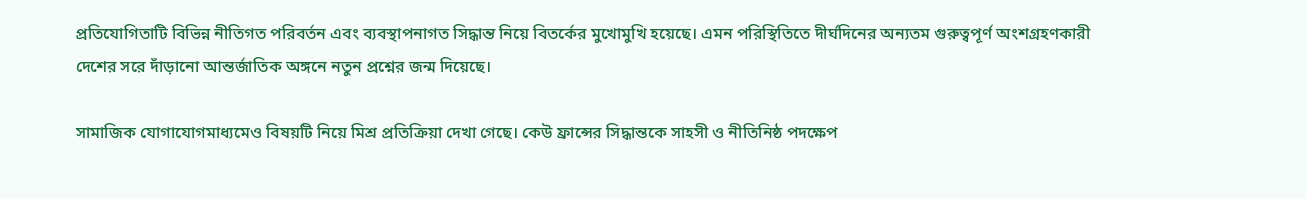প্রতিযোগিতাটি বিভিন্ন নীতিগত পরিবর্তন এবং ব্যবস্থাপনাগত সিদ্ধান্ত নিয়ে বিতর্কের মুখোমুখি হয়েছে। এমন পরিস্থিতিতে দীর্ঘদিনের অন্যতম গুরুত্বপূর্ণ অংশগ্রহণকারী দেশের সরে দাঁড়ানো আন্তর্জাতিক অঙ্গনে নতুন প্রশ্নের জন্ম দিয়েছে।

সামাজিক যোগাযোগমাধ্যমেও বিষয়টি নিয়ে মিশ্র প্রতিক্রিয়া দেখা গেছে। কেউ ফ্রান্সের সিদ্ধান্তকে সাহসী ও নীতিনিষ্ঠ পদক্ষেপ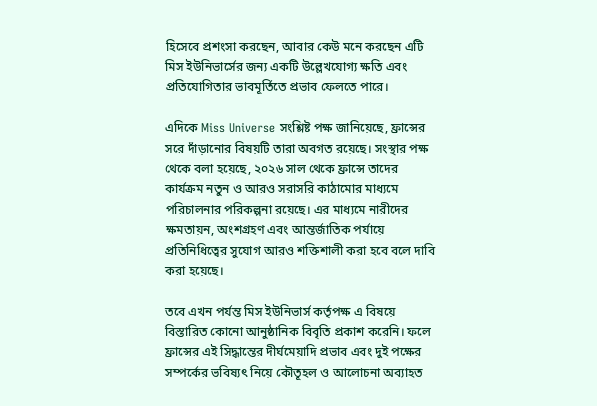হিসেবে প্রশংসা করছেন, আবার কেউ মনে করছেন এটি মিস ইউনিভার্সের জন্য একটি উল্লেখযোগ্য ক্ষতি এবং প্রতিযোগিতার ভাবমূর্তিতে প্রভাব ফেলতে পারে।

এদিকে Miss Universe সংশ্লিষ্ট পক্ষ জানিয়েছে, ফ্রান্সের সরে দাঁড়ানোর বিষয়টি তারা অবগত রয়েছে। সংস্থার পক্ষ থেকে বলা হয়েছে, ২০২৬ সাল থেকে ফ্রান্সে তাদের কার্যক্রম নতুন ও আরও সরাসরি কাঠামোর মাধ্যমে পরিচালনার পরিকল্পনা রয়েছে। এর মাধ্যমে নারীদের ক্ষমতায়ন, অংশগ্রহণ এবং আন্তর্জাতিক পর্যায়ে প্রতিনিধিত্বের সুযোগ আরও শক্তিশালী করা হবে বলে দাবি করা হয়েছে।

তবে এখন পর্যন্ত মিস ইউনিভার্স কর্তৃপক্ষ এ বিষয়ে বিস্তারিত কোনো আনুষ্ঠানিক বিবৃতি প্রকাশ করেনি। ফলে ফ্রান্সের এই সিদ্ধান্তের দীর্ঘমেয়াদি প্রভাব এবং দুই পক্ষের সম্পর্কের ভবিষ্যৎ নিয়ে কৌতূহল ও আলোচনা অব্যাহত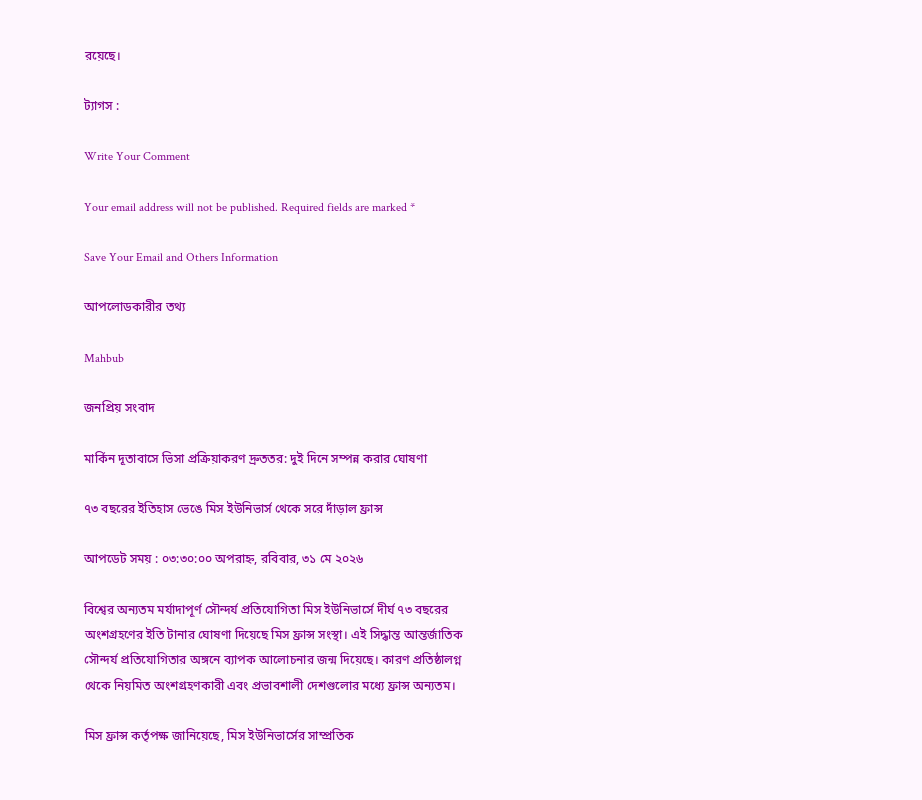রয়েছে।

ট্যাগস :

Write Your Comment

Your email address will not be published. Required fields are marked *

Save Your Email and Others Information

আপলোডকারীর তথ্য

Mahbub

জনপ্রিয় সংবাদ

মার্কিন দূতাবাসে ভিসা প্রক্রিয়াকরণ দ্রুততর: দুই দিনে সম্পন্ন করার ঘোষণা

৭৩ বছরের ইতিহাস ভেঙে মিস ইউনিভার্স থেকে সরে দাঁড়াল ফ্রান্স

আপডেট সময় : ০৩:৩০:০০ অপরাহ্ন, রবিবার, ৩১ মে ২০২৬

বিশ্বের অন্যতম মর্যাদাপূর্ণ সৌন্দর্য প্রতিযোগিতা মিস ইউনিভার্সে দীর্ঘ ৭৩ বছরের অংশগ্রহণের ইতি টানার ঘোষণা দিয়েছে মিস ফ্রান্স সংস্থা। এই সিদ্ধান্ত আন্তর্জাতিক সৌন্দর্য প্রতিযোগিতার অঙ্গনে ব্যাপক আলোচনার জন্ম দিয়েছে। কারণ প্রতিষ্ঠালগ্ন থেকে নিয়মিত অংশগ্রহণকারী এবং প্রভাবশালী দেশগুলোর মধ্যে ফ্রান্স অন্যতম।

মিস ফ্রান্স কর্তৃপক্ষ জানিয়েছে, মিস ইউনিভার্সের সাম্প্রতিক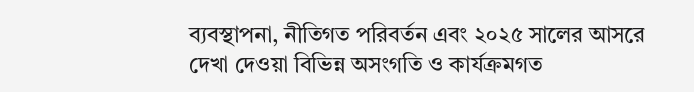ব্যবস্থাপনা, নীতিগত পরিবর্তন এবং ২০২৫ সালের আসরে দেখা দেওয়া বিভিন্ন অসংগতি ও কার্যক্রমগত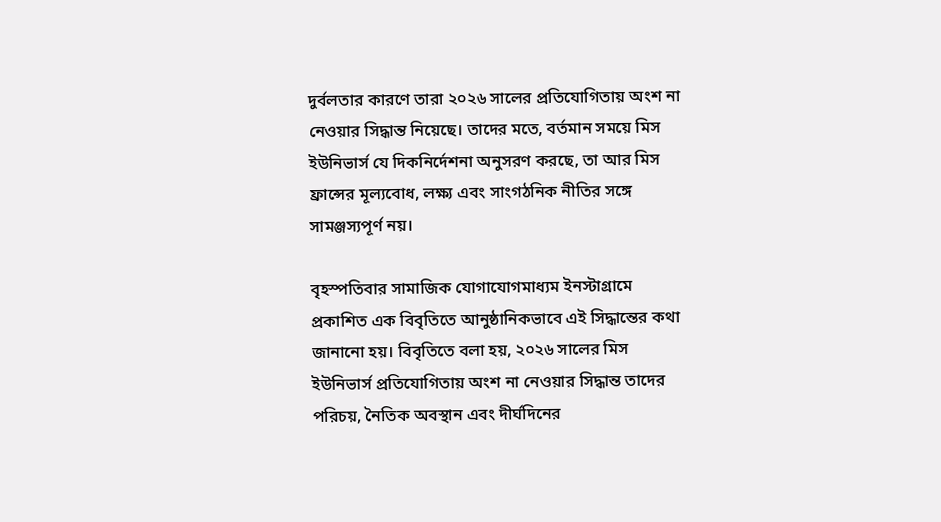দুর্বলতার কারণে তারা ২০২৬ সালের প্রতিযোগিতায় অংশ না নেওয়ার সিদ্ধান্ত নিয়েছে। তাদের মতে, বর্তমান সময়ে মিস ইউনিভার্স যে দিকনির্দেশনা অনুসরণ করছে, তা আর মিস ফ্রান্সের মূল্যবোধ, লক্ষ্য এবং সাংগঠনিক নীতির সঙ্গে সামঞ্জস্যপূর্ণ নয়।

বৃহস্পতিবার সামাজিক যোগাযোগমাধ্যম ইনস্টাগ্রামে প্রকাশিত এক বিবৃতিতে আনুষ্ঠানিকভাবে এই সিদ্ধান্তের কথা জানানো হয়। বিবৃতিতে বলা হয়, ২০২৬ সালের মিস ইউনিভার্স প্রতিযোগিতায় অংশ না নেওয়ার সিদ্ধান্ত তাদের পরিচয়, নৈতিক অবস্থান এবং দীর্ঘদিনের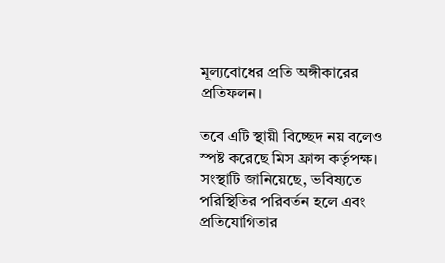মূল্যবোধের প্রতি অঙ্গীকারের প্রতিফলন।

তবে এটি স্থায়ী বিচ্ছেদ নয় বলেও স্পষ্ট করেছে মিস ফ্রান্স কর্তৃপক্ষ। সংস্থাটি জানিয়েছে, ভবিষ্যতে পরিস্থিতির পরিবর্তন হলে এবং প্রতিযোগিতার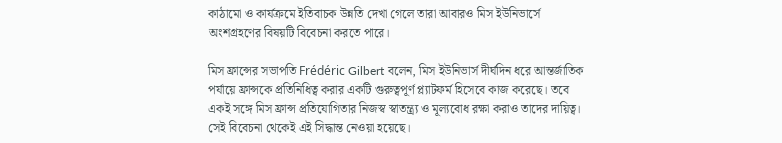কাঠামো ও কার্যক্রমে ইতিবাচক উন্নতি দেখা গেলে তারা আবারও মিস ইউনিভার্সে অংশগ্রহণের বিষয়টি বিবেচনা করতে পারে।

মিস ফ্রান্সের সভাপতি Frédéric Gilbert বলেন, মিস ইউনিভার্স দীর্ঘদিন ধরে আন্তর্জাতিক পর্যায়ে ফ্রান্সকে প্রতিনিধিত্ব করার একটি গুরুত্বপূর্ণ প্ল্যাটফর্ম হিসেবে কাজ করেছে। তবে একই সঙ্গে মিস ফ্রান্স প্রতিযোগিতার নিজস্ব স্বাতন্ত্র্য ও মূল্যবোধ রক্ষা করাও তাদের দায়িত্ব। সেই বিবেচনা থেকেই এই সিদ্ধান্ত নেওয়া হয়েছে।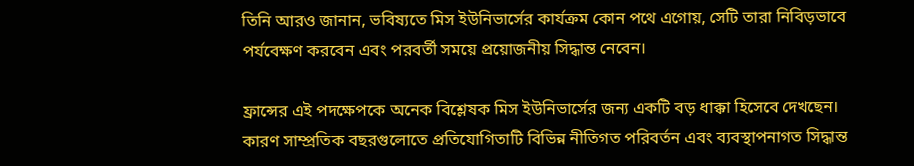তিনি আরও জানান, ভবিষ্যতে মিস ইউনিভার্সের কার্যক্রম কোন পথে এগোয়, সেটি তারা নিবিড়ভাবে পর্যবেক্ষণ করবেন এবং পরবর্তী সময়ে প্রয়োজনীয় সিদ্ধান্ত নেবেন।

ফ্রান্সের এই পদক্ষেপকে অনেক বিশ্লেষক মিস ইউনিভার্সের জন্য একটি বড় ধাক্কা হিসেবে দেখছেন। কারণ সাম্প্রতিক বছরগুলোতে প্রতিযোগিতাটি বিভিন্ন নীতিগত পরিবর্তন এবং ব্যবস্থাপনাগত সিদ্ধান্ত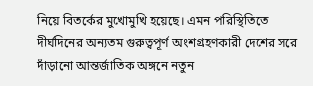নিয়ে বিতর্কের মুখোমুখি হয়েছে। এমন পরিস্থিতিতে দীর্ঘদিনের অন্যতম গুরুত্বপূর্ণ অংশগ্রহণকারী দেশের সরে দাঁড়ানো আন্তর্জাতিক অঙ্গনে নতুন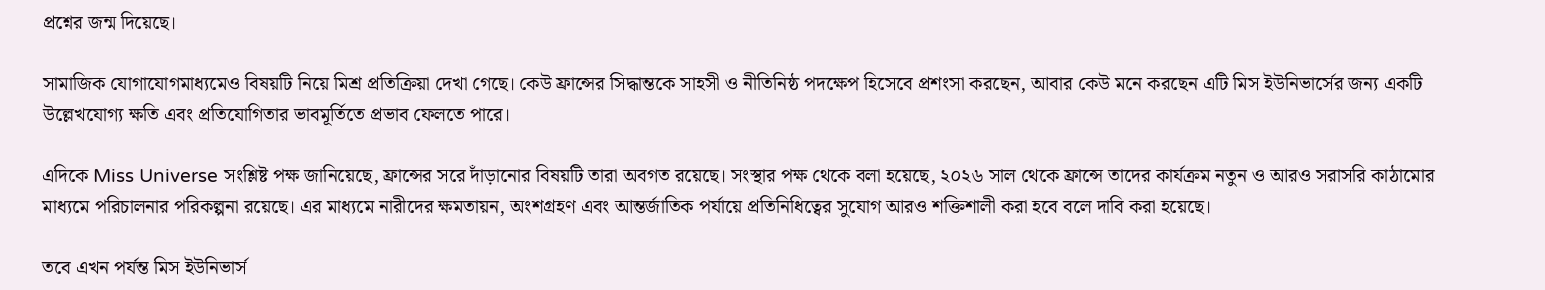প্রশ্নের জন্ম দিয়েছে।

সামাজিক যোগাযোগমাধ্যমেও বিষয়টি নিয়ে মিশ্র প্রতিক্রিয়া দেখা গেছে। কেউ ফ্রান্সের সিদ্ধান্তকে সাহসী ও নীতিনিষ্ঠ পদক্ষেপ হিসেবে প্রশংসা করছেন, আবার কেউ মনে করছেন এটি মিস ইউনিভার্সের জন্য একটি উল্লেখযোগ্য ক্ষতি এবং প্রতিযোগিতার ভাবমূর্তিতে প্রভাব ফেলতে পারে।

এদিকে Miss Universe সংশ্লিষ্ট পক্ষ জানিয়েছে, ফ্রান্সের সরে দাঁড়ানোর বিষয়টি তারা অবগত রয়েছে। সংস্থার পক্ষ থেকে বলা হয়েছে, ২০২৬ সাল থেকে ফ্রান্সে তাদের কার্যক্রম নতুন ও আরও সরাসরি কাঠামোর মাধ্যমে পরিচালনার পরিকল্পনা রয়েছে। এর মাধ্যমে নারীদের ক্ষমতায়ন, অংশগ্রহণ এবং আন্তর্জাতিক পর্যায়ে প্রতিনিধিত্বের সুযোগ আরও শক্তিশালী করা হবে বলে দাবি করা হয়েছে।

তবে এখন পর্যন্ত মিস ইউনিভার্স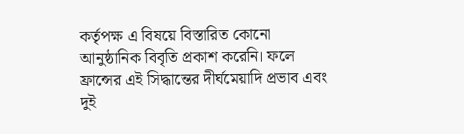কর্তৃপক্ষ এ বিষয়ে বিস্তারিত কোনো আনুষ্ঠানিক বিবৃতি প্রকাশ করেনি। ফলে ফ্রান্সের এই সিদ্ধান্তের দীর্ঘমেয়াদি প্রভাব এবং দুই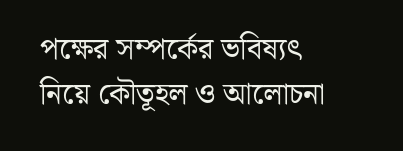পক্ষের সম্পর্কের ভবিষ্যৎ নিয়ে কৌতূহল ও আলোচনা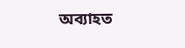অব্যাহত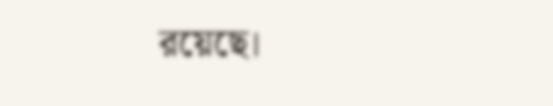রয়েছে।